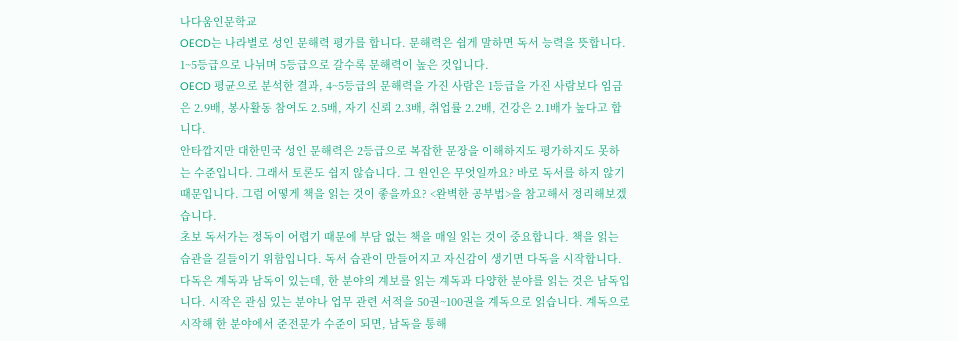나다움인문학교
OECD는 나라별로 성인 문해력 평가를 합니다. 문해력은 쉽게 말하면 독서 능력을 뜻합니다. 1~5등급으로 나뉘며 5등급으로 갈수록 문해력이 높은 것입니다.
OECD 평균으로 분석한 결과, 4~5등급의 문해력을 가진 사람은 1등급을 가진 사람보다 임금은 2.9배, 봉사활동 참여도 2.5배, 자기 신뢰 2.3배, 취업률 2.2배, 건강은 2.1배가 높다고 합니다.
안타깝지만 대한민국 성인 문해력은 2등급으로 복잡한 문장을 이해하지도 평가하지도 못하는 수준입니다. 그래서 토론도 쉽지 않습니다. 그 원인은 무엇일까요? 바로 독서를 하지 않기 때문입니다. 그럼 어떻게 책을 읽는 것이 좋을까요? <완벽한 공부법>을 참고해서 정리해보겠습니다.
초보 독서가는 정독이 어렵기 때문에 부담 없는 책을 매일 읽는 것이 중요합니다. 책을 읽는 습관을 길들이기 위함입니다. 독서 습관이 만들어지고 자신감이 생기면 다독을 시작합니다.
다독은 계독과 남독이 있는데, 한 분야의 계보를 읽는 계독과 다양한 분야를 읽는 것은 남독입니다. 시작은 관심 있는 분야나 업무 관련 서적을 50권~100권을 계독으로 읽습니다. 계독으로 시작해 한 분야에서 준전문가 수준이 되면, 남독을 통해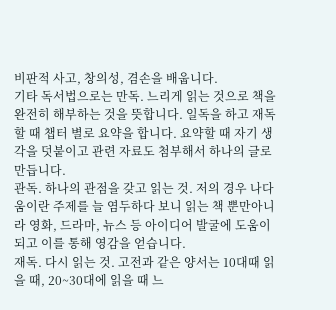비판적 사고, 창의성, 겸손을 배웁니다.
기타 독서법으로는 만독. 느리게 읽는 것으로 책을 완전히 해부하는 것을 뜻합니다. 일독을 하고 재독할 때 챕터 별로 요약을 합니다. 요약할 때 자기 생각을 덧붙이고 관련 자료도 첨부해서 하나의 글로 만듭니다.
관독. 하나의 관점을 갖고 읽는 것. 저의 경우 나다움이란 주제를 늘 염두하다 보니 읽는 책 뿐만아니라 영화, 드라마, 뉴스 등 아이디어 발굴에 도움이 되고 이를 통해 영감을 얻습니다.
재독. 다시 읽는 것. 고전과 같은 양서는 10대때 읽을 때, 20~30대에 읽을 때 느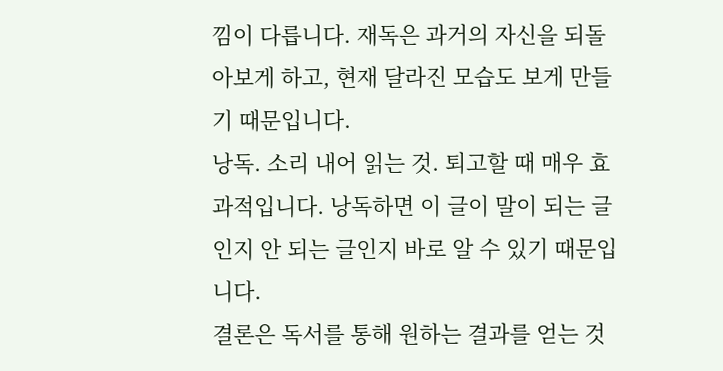낌이 다릅니다. 재독은 과거의 자신을 되돌아보게 하고, 현재 달라진 모습도 보게 만들기 때문입니다.
낭독. 소리 내어 읽는 것. 퇴고할 때 매우 효과적입니다. 낭독하면 이 글이 말이 되는 글인지 안 되는 글인지 바로 알 수 있기 때문입니다.
결론은 독서를 통해 원하는 결과를 얻는 것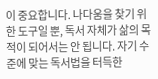이 중요합니다. 나다움을 찾기 위한 도구일 뿐, 독서 자체가 삶의 목적이 되어서는 안 됩니다. 자기 수준에 맞는 독서법을 터득한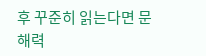후 꾸준히 읽는다면 문해력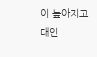이 높아지고 대인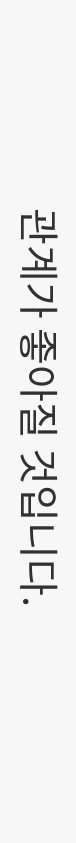관계가 좋아질 것입니다.